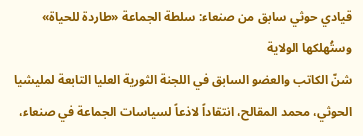قيادي حوثي سابق من صنعاء: سلطة الجماعة «طاردة للحياة» وستُهلكها الولاية
شنّ الكاتب والعضو السابق في اللجنة الثورية العليا التابعة لمليشيا الحوثي، محمد المقالح، انتقاداً لاذعاً لسياسات الجماعة في صنعاء،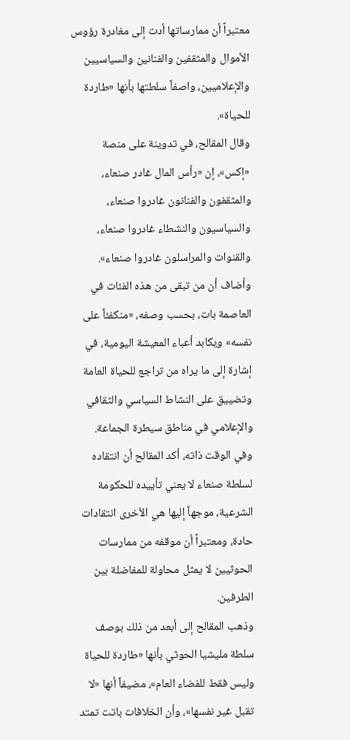معتبراً أن ممارساتها أدت إلى مغادرة رؤوس الأموال والمثقفين والفنانين والسياسيين والإعلاميين، واصفاً سلطتها بأنها «طاردة للحياة».
وقال المقالح، في تدوينة على منصة «إكس»، إن «رأس المال غادر صنعاء، والمثقفون والفنانون غادروا صنعاء، والسياسيون والنشطاء غادروا صنعاء، والقنوات والمراسلون غادروا صنعاء».
وأضاف أن من تبقى من هذه الفئات في العاصمة بات، بحسب وصفه، «منكفئاً على نفسه» ويكابد أعباء المعيشة اليومية، في إشارة إلى ما يراه من تراجع للحياة العامة وتضييق على النشاط السياسي والثقافي والإعلامي في مناطق سيطرة الجماعة.
وفي الوقت ذاته، أكد المقالح أن انتقاده لسلطة صنعاء لا يعني تأييده للحكومة الشرعية، موجهاً إليها هي الأخرى انتقادات حادة، ومعتبراً أن موقفه من ممارسات الحوثيين لا يمثل محاولة للمفاضلة بين الطرفين.
وذهب المقالح إلى أبعد من ذلك بوصف سلطة مليشيا الحوثي بأنها «طاردة للحياة وليس فقط للفضاء العام»، مضيفاً أنها «لا تقبل غير نفسها»، وأن الخلافات باتت تمتد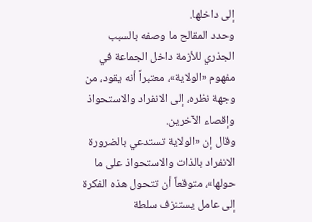إلى داخلها.
وحدد المقالح ما وصفه بالسبب الجذري للأزمة داخل الجماعة في مفهوم «الولاية»، معتبراً أنه يقود، من وجهة نظره، إلى الانفراد والاستحواذ وإقصاء الآخرين.
وقال إن «الولاية تستدعي بالضرورة الانفراد بالذات والاستحواذ على ما حولها»، متوقعاً أن تتحول هذه الفكرة إلى عامل يستنزف سلطة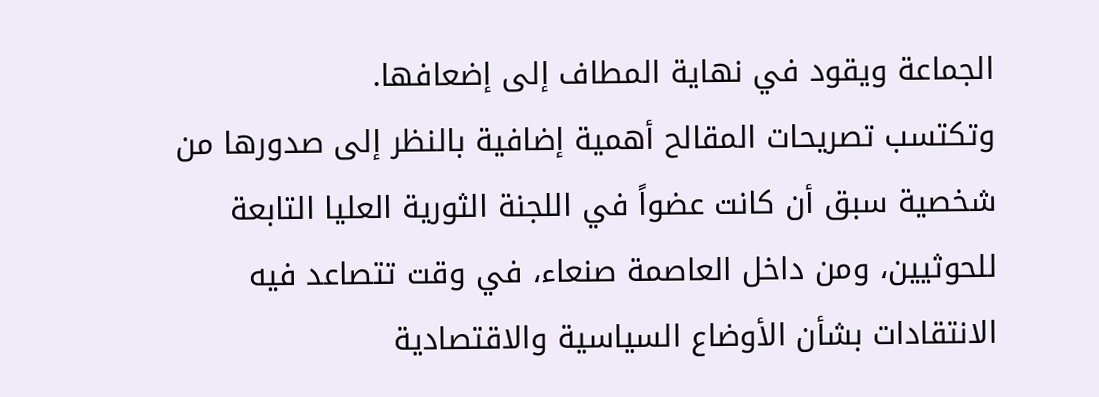الجماعة ويقود في نهاية المطاف إلى إضعافها.
وتكتسب تصريحات المقالح أهمية إضافية بالنظر إلى صدورها من شخصية سبق أن كانت عضواً في اللجنة الثورية العليا التابعة للحوثيين، ومن داخل العاصمة صنعاء، في وقت تتصاعد فيه الانتقادات بشأن الأوضاع السياسية والاقتصادية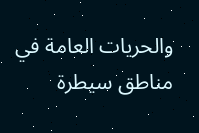والحريات العامة في مناطق سيطرة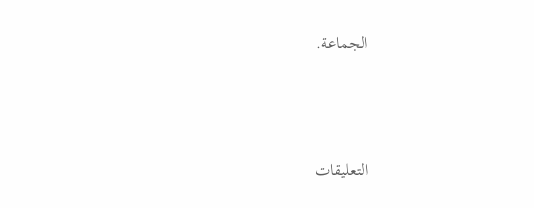الجماعة.




التعليقات